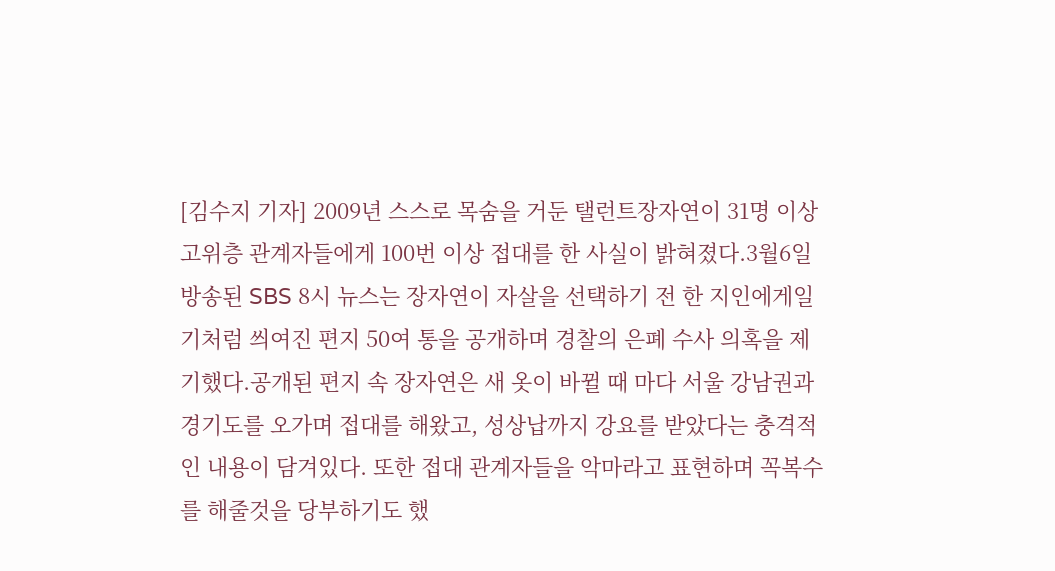[김수지 기자] 2009년 스스로 목숨을 거둔 탤런트장자연이 31명 이상 고위층 관계자들에게 100번 이상 접대를 한 사실이 밝혀졌다.3월6일 방송된 SBS 8시 뉴스는 장자연이 자살을 선택하기 전 한 지인에게일기처럼 씌여진 편지 50여 통을 공개하며 경찰의 은폐 수사 의혹을 제기했다.공개된 편지 속 장자연은 새 옷이 바뀔 때 마다 서울 강남권과경기도를 오가며 접대를 해왔고, 성상납까지 강요를 받았다는 충격적인 내용이 담겨있다. 또한 접대 관계자들을 악마라고 표현하며 꼭복수를 해줄것을 당부하기도 했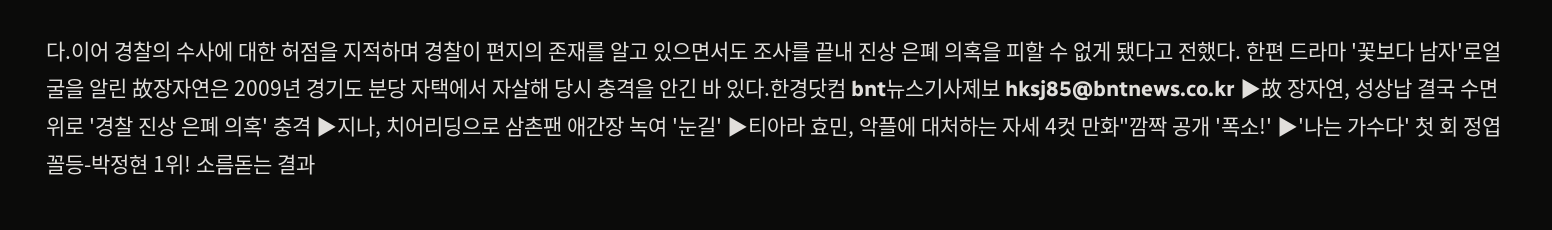다.이어 경찰의 수사에 대한 허점을 지적하며 경찰이 편지의 존재를 알고 있으면서도 조사를 끝내 진상 은폐 의혹을 피할 수 없게 됐다고 전했다. 한편 드라마 '꽃보다 남자'로얼굴을 알린 故장자연은 2009년 경기도 분당 자택에서 자살해 당시 충격을 안긴 바 있다.한경닷컴 bnt뉴스기사제보 hksj85@bntnews.co.kr ▶故 장자연, 성상납 결국 수면위로 '경찰 진상 은폐 의혹' 충격 ▶지나, 치어리딩으로 삼촌팬 애간장 녹여 '눈길' ▶티아라 효민, 악플에 대처하는 자세 4컷 만화"깜짝 공개 '폭소!' ▶'나는 가수다' 첫 회 정엽 꼴등-박정현 1위! 소름돋는 결과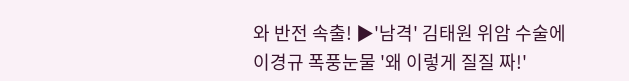와 반전 속출! ▶'남격' 김태원 위암 수술에 이경규 폭풍눈물 '왜 이렇게 질질 짜!'